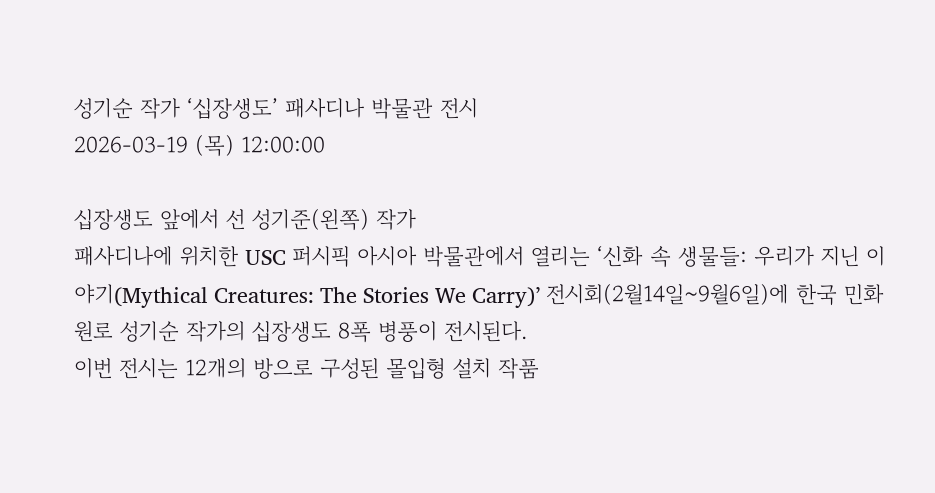성기순 작가 ‘십장생도’ 패사디나 박물관 전시
2026-03-19 (목) 12:00:00

십장생도 앞에서 선 성기준(왼쪽) 작가
패사디나에 위치한 USC 퍼시픽 아시아 박물관에서 열리는 ‘신화 속 생물들: 우리가 지닌 이야기(Mythical Creatures: The Stories We Carry)’ 전시회(2월14일~9월6일)에 한국 민화 원로 성기순 작가의 십장생도 8폭 병풍이 전시된다.
이번 전시는 12개의 방으로 구성된 몰입형 설치 작품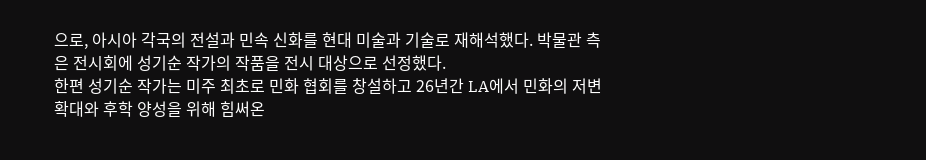으로, 아시아 각국의 전설과 민속 신화를 현대 미술과 기술로 재해석했다. 박물관 측은 전시회에 성기순 작가의 작품을 전시 대상으로 선정했다.
한편 성기순 작가는 미주 최초로 민화 협회를 창설하고 26년간 LA에서 민화의 저변 확대와 후학 양성을 위해 힘써온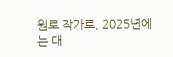원로 작가로, 2025년에는 대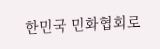한민국 민화협회로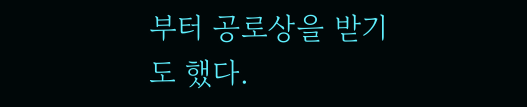부터 공로상을 받기도 했다.